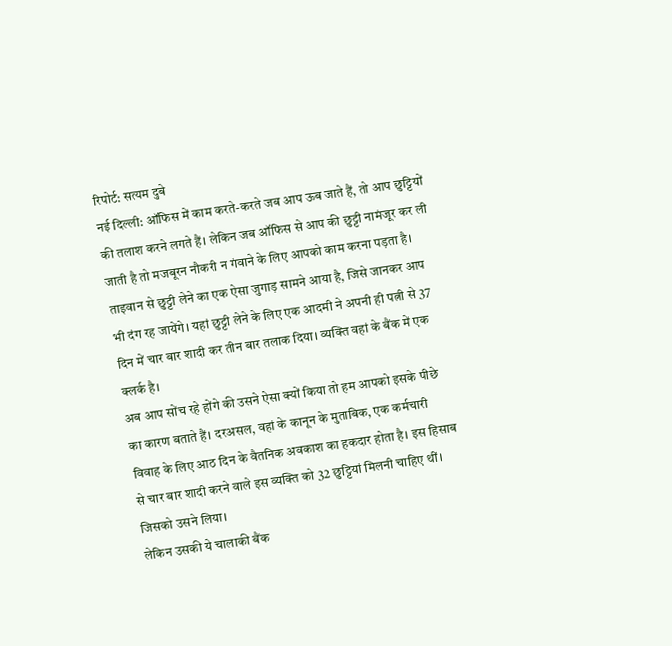रिपोर्ट: सत्यम दुबे
नई दिल्ली: ऑफिस में काम करते-करते जब आप ऊब जाते हैं, तो आप छुट्टियों की तलाश करने लगते हैं। लेकिन जब ऑफिस से आप की छुट्टी नामंजूर कर ली जाती है तो मजबूरन नौकरी न गंवाने के लिए आपको काम करना पड़ता है। ताइवान से छुट्टी लेने का एक ऐसा जुगाड़ सामने आया है, जिसे जानकर आप भी दंग रह जायेंगे। यहां छुट्टी लेने के लिए एक आदमी ने अपनी ही पत्नी से 37 दिन में चार बार शादी कर तीन बार तलाक दिया। व्यक्ति वहां के बैंक में एक क्लर्क है।
अब आप सोंच रहे होंगे की उसने ऐसा क्यों किया तो हम आपको इसके पीछे का कारण बताते हैं। दरअसल, वहां के कानून के मुताबिक, एक कर्मचारी विवाह के लिए आठ दिन के वैतनिक अवकाश का हकदार होता है। इस हिसाब से चार बार शादी करने वाले इस व्यक्ति को 32 छुट्टियां मिलनी चाहिए थीं। जिसको उसने लिया।
लेकिन उसकी ये चालाकी बैंक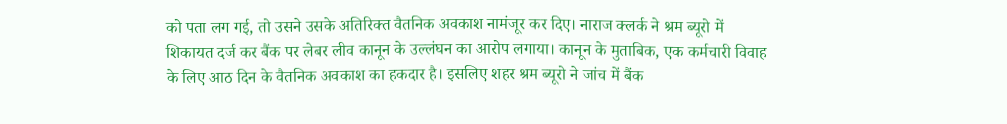को पता लग गई, तो उसने उसके अतिरिक्त वैतनिक अवकाश नामंजूर कर दिए। नाराज क्लर्क ने श्रम ब्यूरो में शिकायत दर्ज कर बैंक पर लेबर लीव कानून के उल्लंघन का आरोप लगाया। कानून के मुताबिक, एक कर्मचारी विवाह के लिए आठ दिन के वैतनिक अवकाश का हकदार है। इसलिए शहर श्रम ब्यूरो ने जांच में बैंक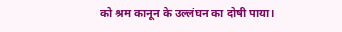को श्रम कानून के उल्लंघन का दोषी पाया।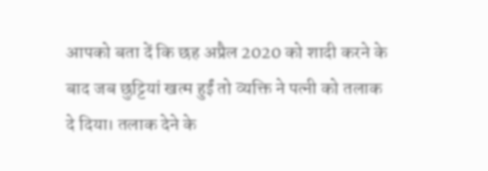आपको बता दें कि छह अप्रैल 2020 को शादी करने के बाद जब छुट्टियां खत्म हुईं तो व्यक्ति ने पत्नी को तलाक दे दिया। तलाक देने के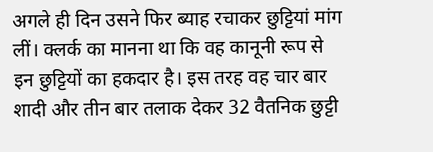अगले ही दिन उसने फिर ब्याह रचाकर छुट्टियां मांग लीं। क्लर्क का मानना था कि वह कानूनी रूप से इन छुट्टियों का हकदार है। इस तरह वह चार बार शादी और तीन बार तलाक देकर 32 वैतनिक छुट्टी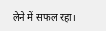लेने में सफल रहा।